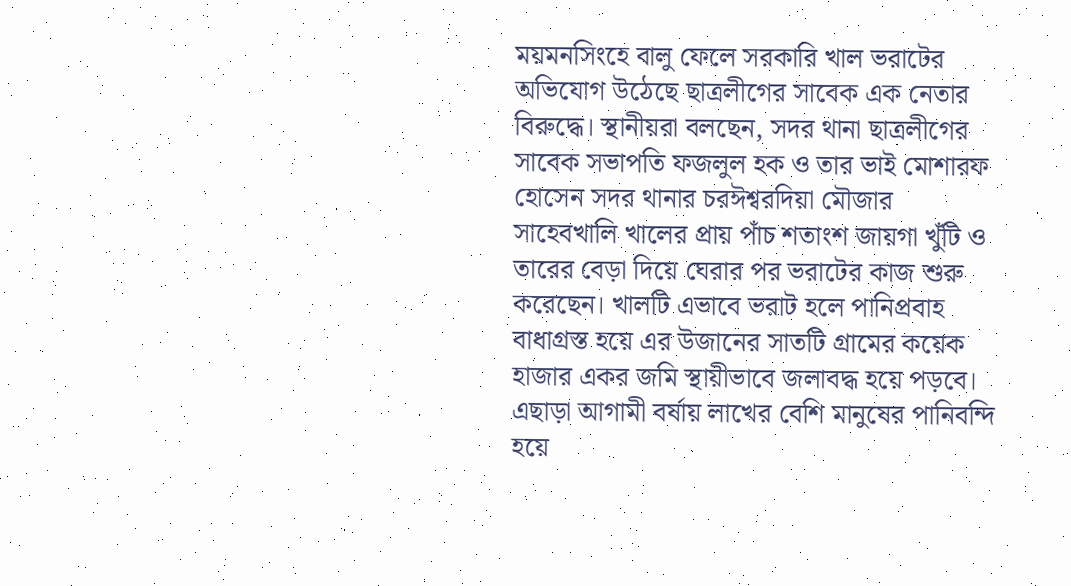ময়মনসিংহে বালু ফেলে সরকারি খাল ভরাটের অভিযোগ উঠেছে ছাত্রলীগের সাবেক এক নেতার বিরুদ্ধে। স্থানীয়রা বলছেন, সদর থানা ছাত্রলীগের সাবেক সভাপতি ফজলুল হক ও তার ভাই মোশারফ হোসেন সদর থানার চরঈশ্বরদিয়া মৌজার সাহেবখালি খালের প্রায় পাঁচ শতাংশ জায়গা খুঁটি ও তারের বেড়া দিয়ে ঘেরার পর ভরাটের কাজ শুরু করেছেন। খালটি এভাবে ভরাট হলে পানিপ্রবাহ বাধাগ্রস্ত হয়ে এর উজানের সাতটি গ্রামের কয়েক হাজার একর জমি স্থায়ীভাবে জলাবদ্ধ হয়ে পড়বে। এছাড়া আগামী বর্ষায় লাখের বেশি মানুষের পানিবন্দি হয়ে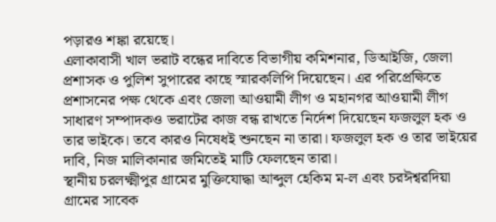পড়ারও শঙ্কা রয়েছে।
এলাকাবাসী খাল ভরাট বন্ধের দাবিতে বিভাগীয় কমিশনার, ডিআইজি, জেলা প্রশাসক ও পুলিশ সুপারের কাছে স্মারকলিপি দিয়েছেন। এর পরিপ্রেক্ষিতে প্রশাসনের পক্ষ থেকে এবং জেলা আওয়ামী লীগ ও মহানগর আওয়ামী লীগ সাধারণ সম্পাদকও ভরাটের কাজ বন্ধ রাখতে নির্দেশ দিয়েছেন ফজলুল হক ও তার ভাইকে। তবে কারও নিষেধই শুনছেন না তারা। ফজলুল হক ও তার ভাইয়ের দাবি, নিজ মালিকানার জমিতেই মাটি ফেলছেন তারা।
স্থানীয় চরলক্ষ্মীপুর গ্রামের মুক্তিযোদ্ধা আব্দুল হেকিম ম-ল এবং চরঈশ্বরদিয়া গ্রামের সাবেক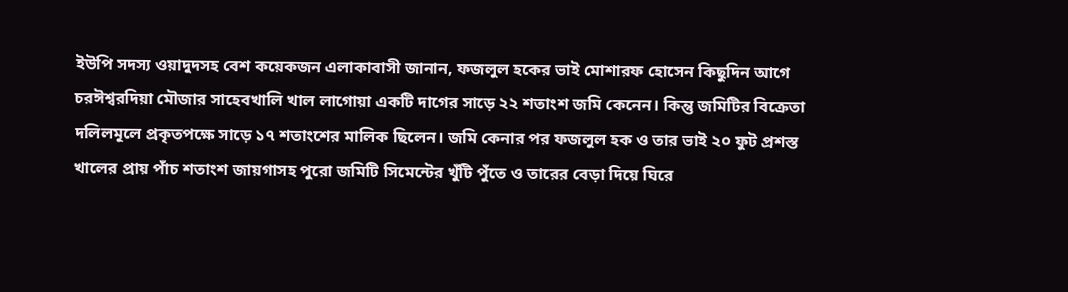ইউপি সদস্য ওয়াদুদসহ বেশ কয়েকজন এলাকাবাসী জানান, ফজলুল হকের ভাই মোশারফ হোসেন কিছুদিন আগে চরঈশ্বরদিয়া মৌজার সাহেবখালি খাল লাগোয়া একটি দাগের সাড়ে ২২ শতাংশ জমি কেনেন। কিন্তু জমিটির বিক্রেতা দলিলমূলে প্রকৃতপক্ষে সাড়ে ১৭ শতাংশের মালিক ছিলেন। জমি কেনার পর ফজলুল হক ও তার ভাই ২০ ফুট প্রশস্ত খালের প্রায় পাঁচ শতাংশ জায়গাসহ পুরো জমিটি সিমেন্টের খুঁটি পুঁতে ও তারের বেড়া দিয়ে ঘিরে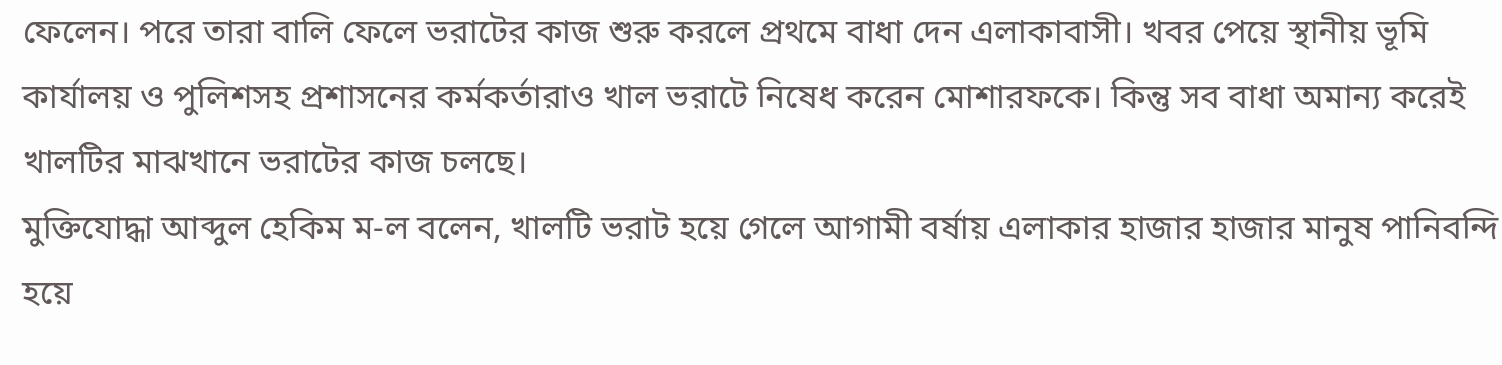ফেলেন। পরে তারা বালি ফেলে ভরাটের কাজ শুরু করলে প্রথমে বাধা দেন এলাকাবাসী। খবর পেয়ে স্থানীয় ভূমি কার্যালয় ও পুলিশসহ প্রশাসনের কর্মকর্তারাও খাল ভরাটে নিষেধ করেন মোশারফকে। কিন্তু সব বাধা অমান্য করেই খালটির মাঝখানে ভরাটের কাজ চলছে।
মুক্তিযোদ্ধা আব্দুল হেকিম ম-ল বলেন, খালটি ভরাট হয়ে গেলে আগামী বর্ষায় এলাকার হাজার হাজার মানুষ পানিবন্দি হয়ে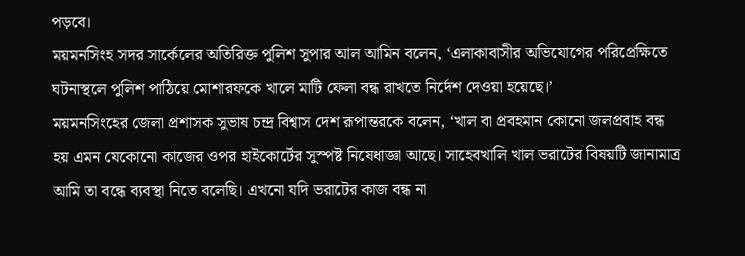পড়বে।
ময়মনসিংহ সদর সার্কেলের অতিরিক্ত পুলিশ সুপার আল আমিন বলেন, ‘এলাকাবাসীর অভিযোগের পরিপ্রেক্ষিতে ঘটনাস্থলে পুলিশ পাঠিয়ে মোশারফকে খালে মাটি ফেলা বন্ধ রাখতে নির্দেশ দেওয়া হয়েছে।’
ময়মনসিংহের জেলা প্রশাসক সুভাষ চন্দ্র বিশ্বাস দেশ রূপান্তরকে বলেন, ‘খাল বা প্রবহমান কোনো জলপ্রবাহ বন্ধ হয় এমন যেকোনো কাজের ওপর হাইকোর্টের সুস্পষ্ট নিষেধাজ্ঞা আছে। সাহেবখালি খাল ভরাটের বিষয়টি জানামাত্র আমি তা বন্ধে ব্যবস্থা নিতে বলেছি। এখনো যদি ভরাটের কাজ বন্ধ না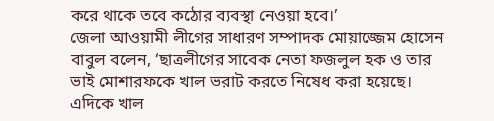করে থাকে তবে কঠোর ব্যবস্থা নেওয়া হবে।’
জেলা আওয়ামী লীগের সাধারণ সম্পাদক মোয়াজ্জেম হোসেন বাবুল বলেন, ‘ছাত্রলীগের সাবেক নেতা ফজলুল হক ও তার ভাই মোশারফকে খাল ভরাট করতে নিষেধ করা হয়েছে।
এদিকে খাল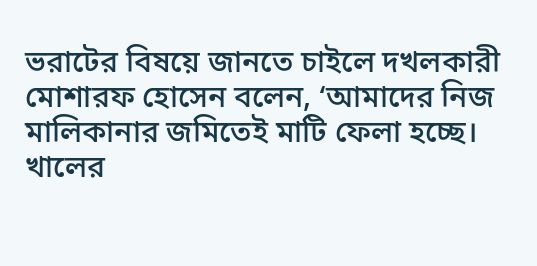ভরাটের বিষয়ে জানতে চাইলে দখলকারী মোশারফ হোসেন বলেন, ‘আমাদের নিজ মালিকানার জমিতেই মাটি ফেলা হচ্ছে। খালের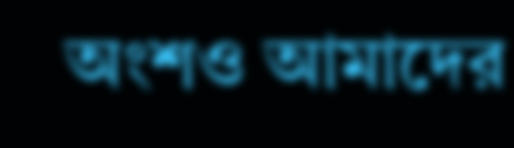অংশও আমাদের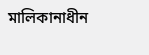মালিকানাধীন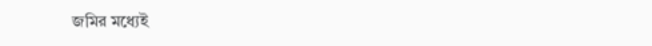জমির মধ্যেই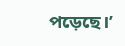পড়েছে।’